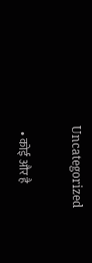Uncategorized

  • कोई और है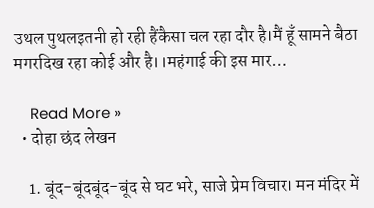उथल पुथलइतनी हो रही हैंकैसा चल रहा दौर है।मैं हूँ सामने बैठा मगरदिख रहा कोई और है।।महंगाई की इस मार…

    Read More »
  • दोहा छंद लेखन

    1. बूंद-बूंदबूंद-बूंद से घट भरे, साजे प्रेम विचार। मन मंदिर में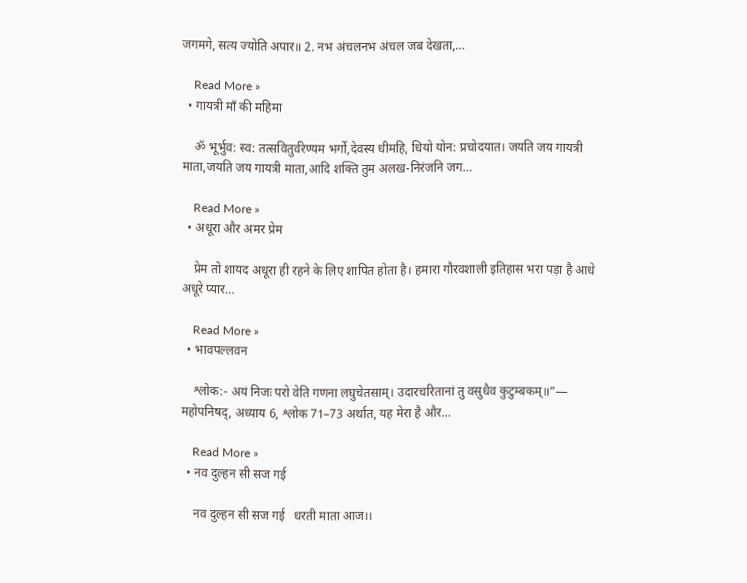जगमगे, सत्य ज्योति अपार॥ 2. नभ अंचलनभ अंचल जब देखता,…

    Read More »
  • गायत्री माँ की महिमा

    ॐ भूर्भुव: स्व: तत्सवितुर्वरेण्यम भर्गो,देवस्य धीमहि, धियो योन: प्रचोदयात। जयति जय गायत्री माता,जयति जय गायत्री माता,आदि शक्ति तुम अलख-निरंजनि जग…

    Read More »
  • अधूरा और अमर प्रेम

    प्रेम तो शायद अधूरा ही रहने के लिए शापित होता है। हमारा गौरवशाली इतिहास भरा पड़ा है आधे अधूरे प्यार…

    Read More »
  • भावपल्लवन

    श्लोक:- अयं निजः परो वेति गणना लघुचेतसाम्। उदारचरितानां तु वसुधैव कुटुम्बकम्॥”— महोपनिषद्, अध्याय 6, श्लोक 71–73 अर्थात, यह मेरा है और…

    Read More »
  • नव दुल्हन सी सज गई

    नव दुल्हन सी सज गई   धरती माता आज।।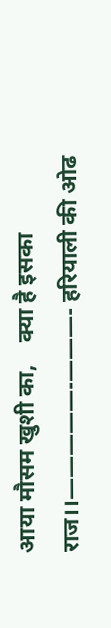आया मौसम खुशी का,    क्या है इसका राज।।—————‐———- हरियाली की ओढ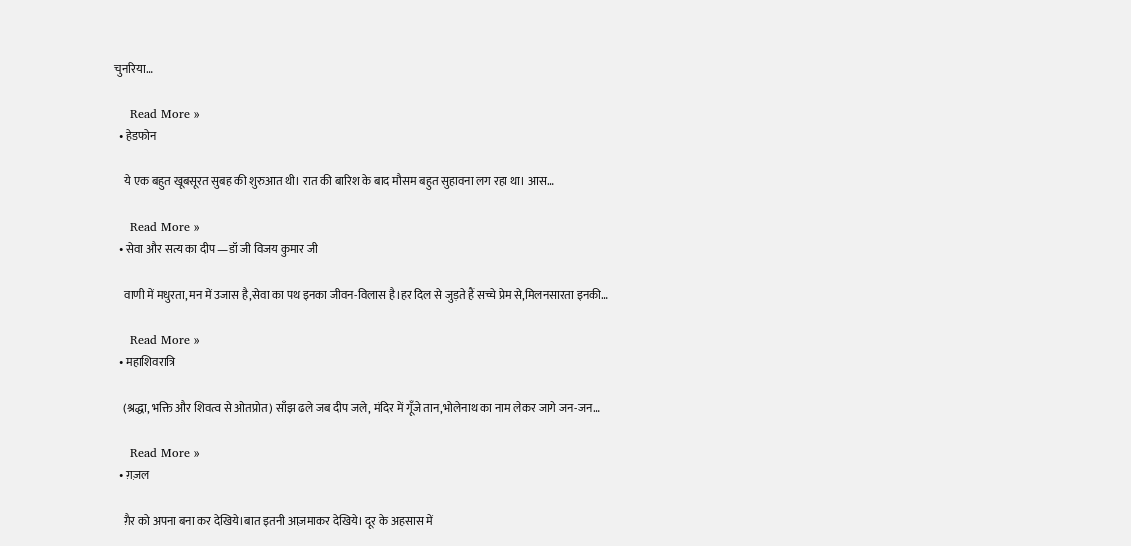चुनरिया…

    Read More »
  • हेडफोन

    ये एक बहुत खूबसूरत सुबह की शुरुआत थी। रात की बारिश के बाद मौसम बहुत सुहावना लग रहा था। आस…

    Read More »
  • सेवा और सत्य का दीप —डॉ जी विजय कुमार जी

    वाणी में मधुरता, मन में उजास है,सेवा का पथ इनका जीवन-विलास है।हर दिल से जुड़ते हैं सच्चे प्रेम से,मिलनसारता इनकी…

    Read More »
  • महाशिवरात्रि

    (श्रद्धा, भक्ति और शिवत्व से ओतप्रोत) साँझ ढले जब दीप जले, मंदिर में गूँजे तान,भोलेनाथ का नाम लेकर जागे जन-जन…

    Read More »
  • ग़ज़ल

    ग़ैर को अपना बना कर देखिये।बात इतनी आज़माकर देखिये। दूर के अहसास में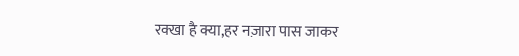रक्खा है क्या,हर नज़ारा पास जाकर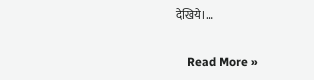देखिये।…

    Read More »